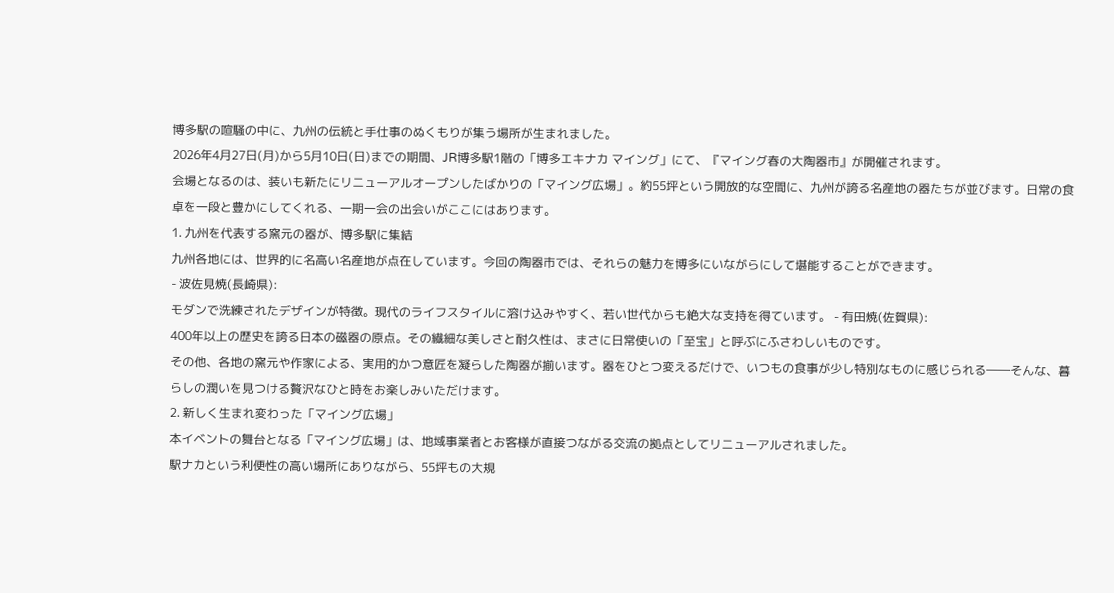博多駅の喧騒の中に、九州の伝統と手仕事のぬくもりが集う場所が生まれました。
2026年4月27日(月)から5月10日(日)までの期間、JR博多駅1階の「博多エキナカ マイング」にて、『マイング春の大陶器市』が開催されます。
会場となるのは、装いも新たにリニューアルオープンしたばかりの「マイング広場」。約55坪という開放的な空間に、九州が誇る名産地の器たちが並びます。日常の食卓を一段と豊かにしてくれる、一期一会の出会いがここにはあります。
1. 九州を代表する窯元の器が、博多駅に集結
九州各地には、世界的に名高い名産地が点在しています。今回の陶器市では、それらの魅力を博多にいながらにして堪能することができます。
- 波佐見焼(長崎県):
モダンで洗練されたデザインが特徴。現代のライフスタイルに溶け込みやすく、若い世代からも絶大な支持を得ています。 - 有田焼(佐賀県):
400年以上の歴史を誇る日本の磁器の原点。その繊細な美しさと耐久性は、まさに日常使いの「至宝」と呼ぶにふさわしいものです。
その他、各地の窯元や作家による、実用的かつ意匠を凝らした陶器が揃います。器をひとつ変えるだけで、いつもの食事が少し特別なものに感じられる――そんな、暮らしの潤いを見つける贅沢なひと時をお楽しみいただけます。
2. 新しく生まれ変わった「マイング広場」
本イベントの舞台となる「マイング広場」は、地域事業者とお客様が直接つながる交流の拠点としてリニューアルされました。
駅ナカという利便性の高い場所にありながら、55坪もの大規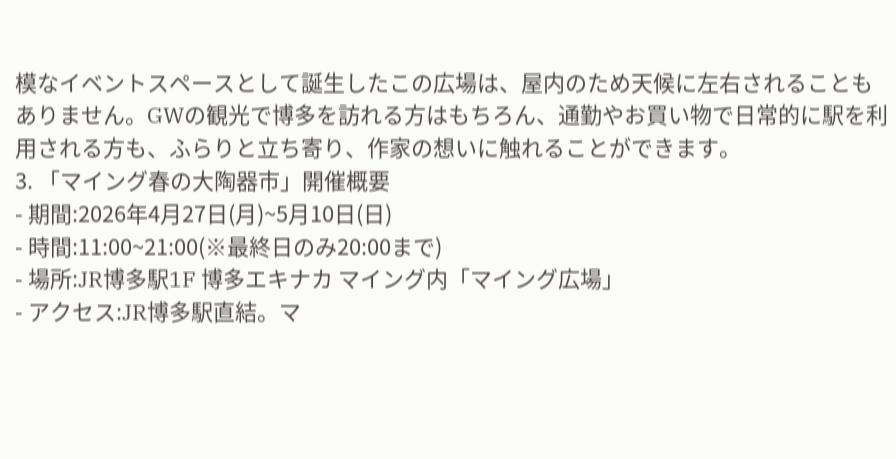模なイベントスペースとして誕生したこの広場は、屋内のため天候に左右されることもありません。GWの観光で博多を訪れる方はもちろん、通勤やお買い物で日常的に駅を利用される方も、ふらりと立ち寄り、作家の想いに触れることができます。
3. 「マイング春の大陶器市」開催概要
- 期間:2026年4月27日(月)~5月10日(日)
- 時間:11:00~21:00(※最終日のみ20:00まで)
- 場所:JR博多駅1F 博多エキナカ マイング内「マイング広場」
- アクセス:JR博多駅直結。マ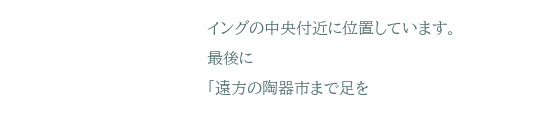イングの中央付近に位置しています。
最後に
「遠方の陶器市まで足を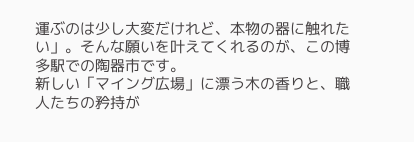運ぶのは少し大変だけれど、本物の器に触れたい」。そんな願いを叶えてくれるのが、この博多駅での陶器市です。
新しい「マイング広場」に漂う木の香りと、職人たちの矜持が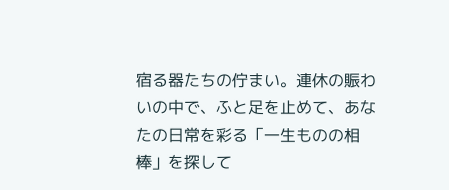宿る器たちの佇まい。連休の賑わいの中で、ふと足を止めて、あなたの日常を彩る「一生ものの相棒」を探して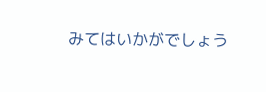みてはいかがでしょう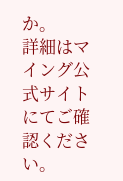か。
詳細はマイング公式サイトにてご確認ください。